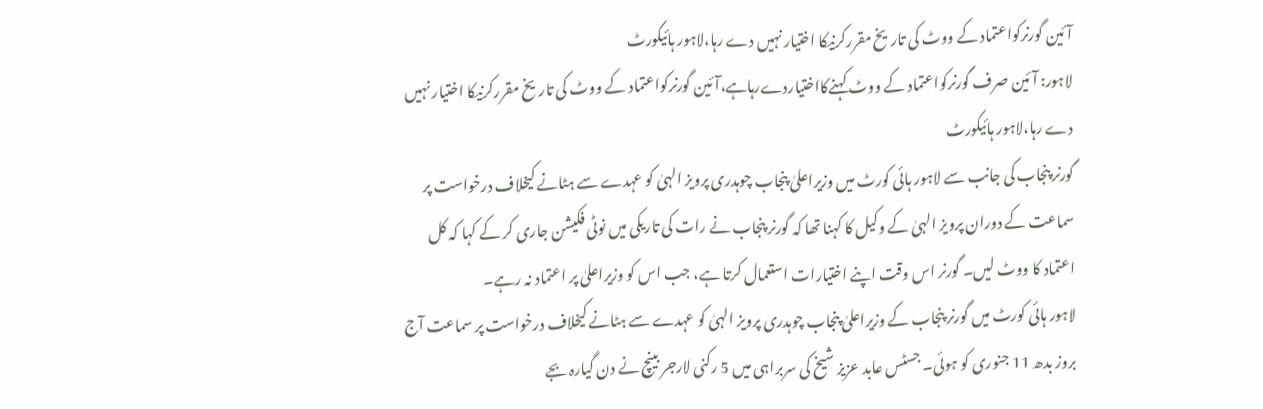آئین گورنرکواعتماد کے ووٹ کی تاریخ مقررکرنیکا اختیار نہیں دے رہا،لاہور ہائیکورٹ
لاہور: آئین صرف گورنرکواعتماد کے ووٹ کہنےکااختیاردےرہاہے،آئین گورنرکواعتماد کے ووٹ کی تاریخ مقررکرنیکا اختیار نہیں دے رہا،لاہور ہائیکورٹ
گورنر پنجاب کی جانب سے لاہور ہائی کورٹ میں وزیراعلیٰ پنجاب چوہدری پرویز الہیٰ کو عہدے سے ہٹانے کیخلاف درخواست پر سماعت کے دوران پرویز الہیٰ کے وکیل کا کہنا تھا کہ گورنر پنجاب نے رات کی تاریکی میں نوٹی فکیشن جاری کر کے کہا کہ کل اعتماد کا ووٹ لیں۔ گورنر اس وقت اپنے اختیارات استعمال کرتا ہے، جب اس کو وزیراعلیٰ پر اعتماد نہ رہے۔
لاہور ہائی کورٹ میں گورنر پنجاب کے وزیراعلیٰ پنجاب چوہدری پرویز الہیٰ کو عہدے سے ہٹانے کیخلاف درخواست پر سماعت آج بروز بدھ 11 جنوری کو ہوئی۔ جسٹس عابد عزیز شیخ کی سربراہی میں 5 رکنی لارجر بینچ نے دن گیارہ بجے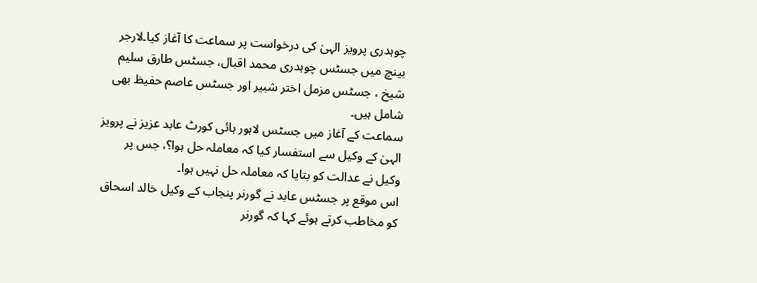چوہدری پرویز الہیٰ کی درخواست پر سماعت کا آغاز کیا۔لارجر بینچ میں جسٹس چوہدری محمد اقبال، جسٹس طارق سلیم شیخ ، جسٹس مزمل اختر شبیر اور جسٹس عاصم حفیظ بھی شامل ہیں۔
سماعت کے آغاز میں جسٹس لاہور ہائی کورٹ عابد عزیز نے پرویز الہیٰ کے وکیل سے استفسار کیا کہ معاملہ حل ہوا؟، جس پر وکیل نے عدالت کو بتایا کہ معاملہ حل نہیں ہوا۔
اس موقع پر جسٹس عابد نے گورنر پنجاب کے وکیل خالد اسحاق کو مخاطب کرتے ہوئے کہا کہ گورنر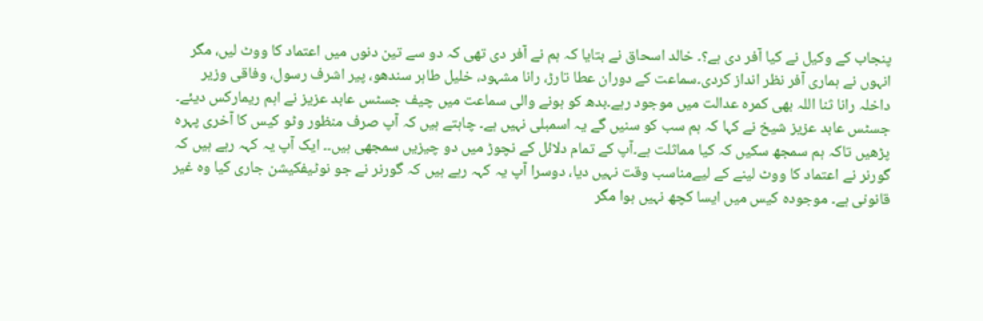پنجاب کے وکیل نے کیا آفر دی ہے؟۔ خالد اسحاق نے بتایا کہ ہم نے آفر دی تھی کہ دو سے تین دنوں میں اعتماد کا ووٹ لیں، مگر انہوں نے ہماری آفر نظر انداز کردی۔سماعت کے دوران عطا تارڑ، رانا مشہود، خلیل طاہر سندھو، پیر اشرف رسول، وفاقی وزیر داخلہ رانا ثنا اللہ بھی کمرہ عدالت میں موجود رہے۔بدھ کو ہونے والی سماعت میں چیف جسٹس عابد عزیز نے اہم ریمارکس دیئے۔ جسٹس عابد عزیز شیخ نے کہا کہ ہم سب کو سنیں گے یہ اسمبلی نہیں ہے۔ چاہتے ہیں کہ آپ صرف منظور وٹو کیس کا آخری پہرہ پڑھیں تاکہ ہم سمجھ سکیں کہ کیا مماثلت ہے۔آپ کے تمام دلائل کے نچوڑ میں دو چیزیں سمجھی ہیں۔۔ ایک آپ یہ کہہ رہے ہیں کہ گورنر نے اعتماد کا ووٹ لینے کے لیےمناسب وقت نہیں دیا، دوسرا آپ یہ کہہ رہے ہیں کہ گورنر نے جو نوٹیفکیشن جاری کیا وہ غیر قانونی ہے۔ موجودہ کیس میں ایسا کچھ نہیں ہوا مگر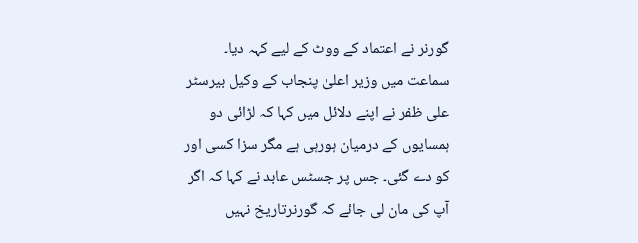گورنر نے اعتماد کے ووٹ کے لیے کہہ دیا۔
سماعت میں وزیر اعلیٰ پنجاب کے وکیل بیرسٹر علی ظفر نے اپنے دلائل میں کہا کہ لڑائی دو ہمسایوں کے درمیان ہورہی ہے مگر سزا کسی اور کو دے گئی۔ جس پر جسٹس عابد نے کہا کہ اگر آپ کی مان لی جائے کہ گورنرتاریخ نہیں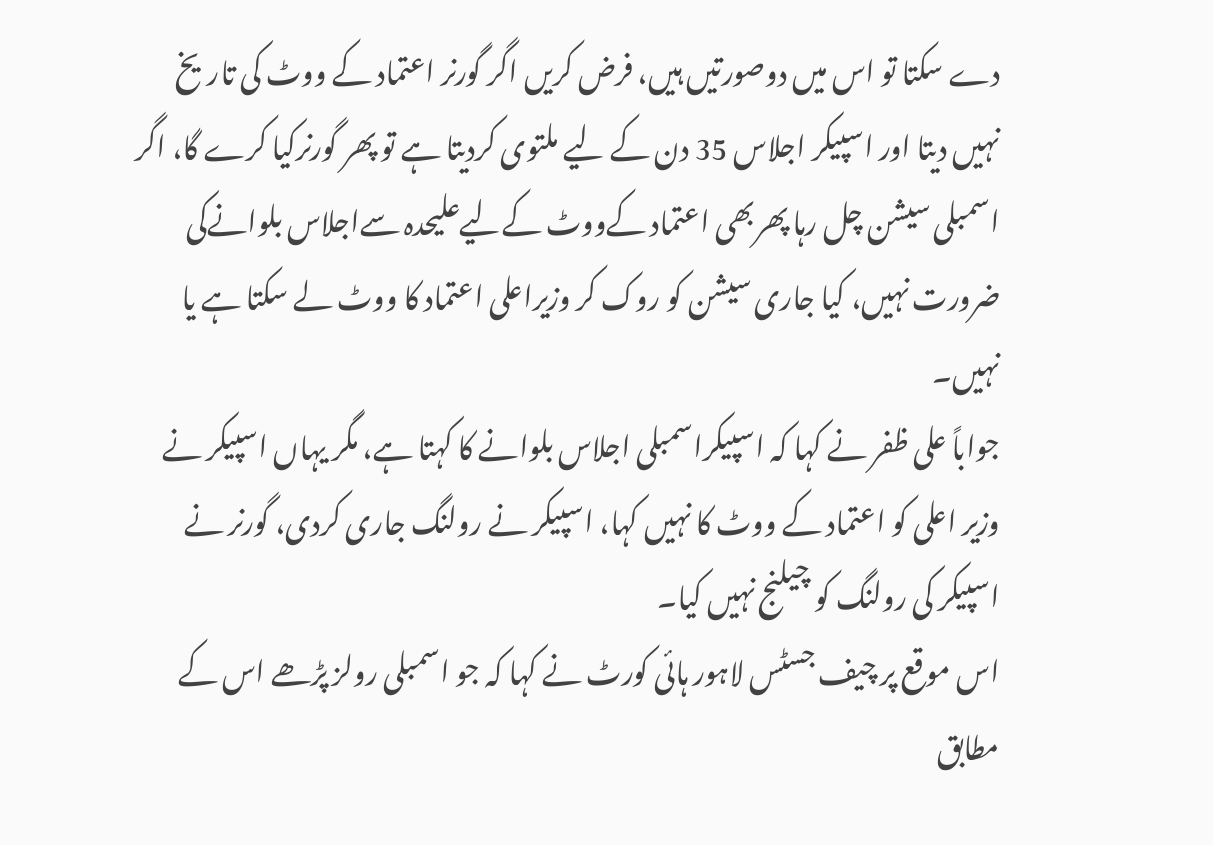دے سکتا تو اس میں دوصورتیں ہیں، فرض کریں اگر گورنر اعتماد کے ووٹ کی تاریخ نہیں دیتا اور اسپیکر اجلاس 35 دن کے لیے ملتوی کردیتا ہے تو پھر گورنرکیا کرے گا، اگر اسمبلی سیشن چل رہا پھربھی اعتماد کےووٹ کےلیےعلیحدہ سےاجلاس بلوانےکی ضرورت نہیں، کیا جاری سیشن کو روک کر وزیراعلی اعتماد کا ووٹ لے سکتا ہے یا نہیں۔
جواباً علی ظفر نے کہا کہ اسپیکراسمبلی اجلاس بلوانے کا کہتا ہے، مگر یہاں اسپیکر نے وزیر اعلی کو اعتماد کے ووٹ کا نہیں کہا، اسپیکر نے رولنگ جاری کردی، گورنر نے اسپیکر کی رولنگ کو چیلنج نہیں کیا۔
اس موقع پر چیف جسٹس لاہور ہائی کورٹ نے کہا کہ جو اسمبلی رولز پڑھے اس کے مطابق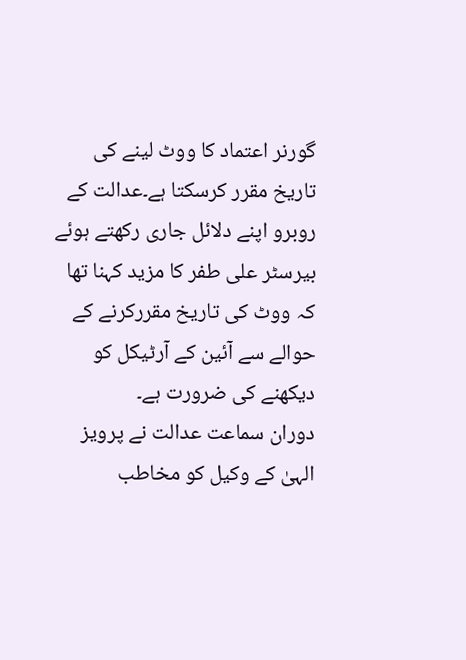گورنر اعتماد کا ووٹ لینے کی تاریخ مقرر کرسکتا ہے۔عدالت کے روبرو اپنے دلائل جاری رکھتے ہوئے بیرسٹر علی طفر کا مزید کہنا تھا کہ ووٹ کی تاریخ مقررکرنے کے حوالے سے آئین کے آرٹیکل کو دیکھنے کی ضرورت ہے۔
دوران سماعت عدالت نے پرویز الہیٰ کے وکیل کو مخاطب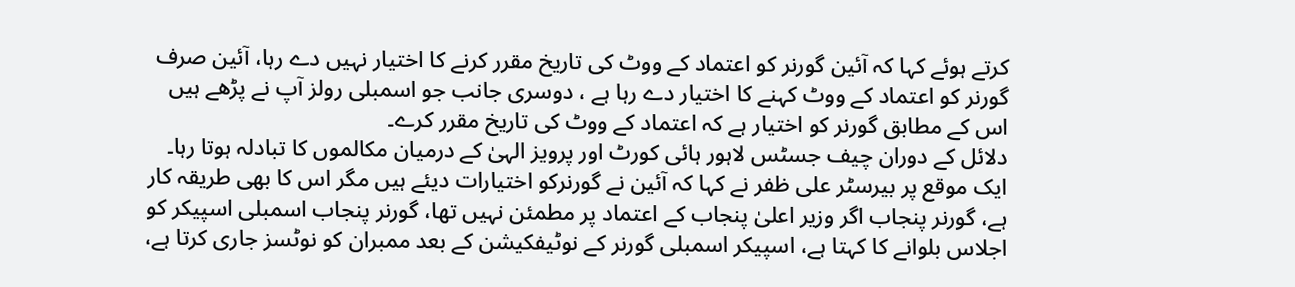کرتے ہوئے کہا کہ آئین گورنر کو اعتماد کے ووٹ کی تاریخ مقرر کرنے کا اختیار نہیں دے رہا، آئین صرف گورنر کو اعتماد کے ووٹ کہنے کا اختیار دے رہا ہے ، دوسری جانب جو اسمبلی رولز آپ نے پڑھے ہیں اس کے مطابق گورنر کو اختیار ہے کہ اعتماد کے ووٹ کی تاریخ مقرر کرے۔
دلائل کے دوران چیف جسٹس لاہور ہائی کورٹ اور پرویز الہیٰ کے درمیان مکالموں کا تبادلہ ہوتا رہا۔ ایک موقع پر بیرسٹر علی ظفر نے کہا کہ آئین نے گورنرکو اختیارات دیئے ہیں مگر اس کا بھی طریقہ کار ہے، گورنر پنجاب اگر وزیر اعلیٰ پنجاب کے اعتماد پر مطمئن نہیں تھا، گورنر پنجاب اسمبلی اسپیکر کو اجلاس بلوانے کا کہتا ہے، اسپیکر اسمبلی گورنر کے نوٹیفکیشن کے بعد ممبران کو نوٹسز جاری کرتا ہے،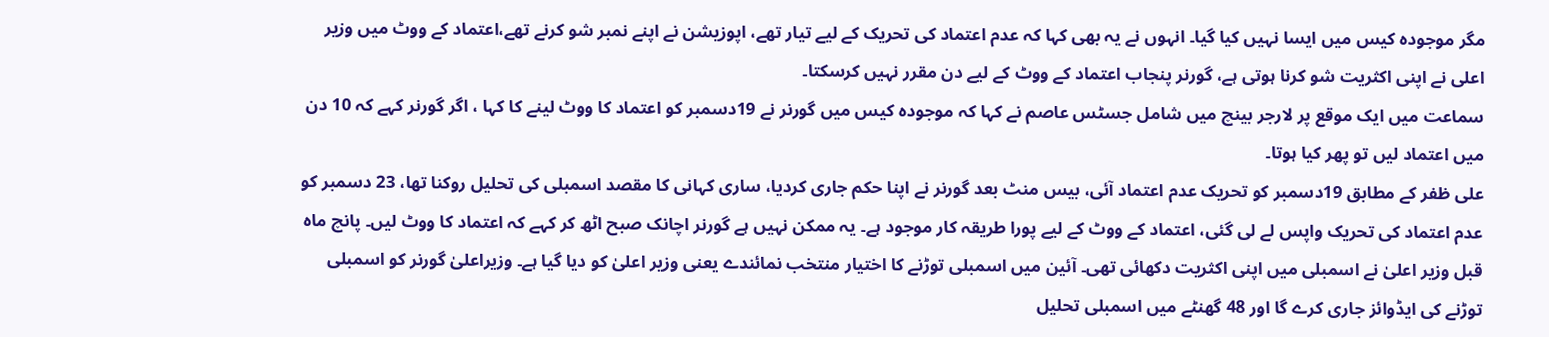مگر موجودہ کیس میں ایسا نہیں کیا گیا۔ انہوں نے یہ بھی کہا کہ عدم اعتماد کی تحریک کے لیے تیار تھے، اپوزیشن نے اپنے نمبر شو کرنے تھے،اعتماد کے ووٹ میں وزیر اعلی نے اپنی اکثریت شو کرنا ہوتی ہے، گورنر پنجاب اعتماد کے ووٹ کے لیے دن مقرر نہیں کرسکتا۔
سماعت میں ایک موقع پر لارجر بینچ میں شامل جسٹس عاصم نے کہا کہ موجودہ کیس میں گورنر نے 19دسمبر کو اعتماد کا ووٹ لینے کا کہا ، اگر گورنر کہے کہ 10 دن میں اعتماد لیں تو پھر کیا ہوتا۔
علی ظفر کے مطابق 19دسمبر کو تحریک عدم اعتماد آئی، بیس منٹ بعد گورنر نے اپنا حکم جاری کردیا، ساری کہانی کا مقصد اسمبلی کی تحلیل روکنا تھا، 23 دسمبر کو عدم اعتماد کی تحریک واپس لے لی گئی، اعتماد کے ووٹ کے لیے پورا طریقہ کار موجود ہے۔ یہ ممکن نہیں ہے گورنر اچانک صبح اٹھ کر کہے کہ اعتماد کا ووٹ لیں۔ پانچ ماہ قبل وزیر اعلیٰ نے اسمبلی میں اپنی اکثریت دکھائی تھی۔ آئین میں اسمبلی توڑنے کا اختیار منتخب نمائندے یعنی وزیر اعلیٰ کو دیا گیا ہے۔ وزیراعلیٰ گورنر کو اسمبلی توڑنے کی ایڈوائز جاری کرے گا اور 48 گھنٹے میں اسمبلی تحلیل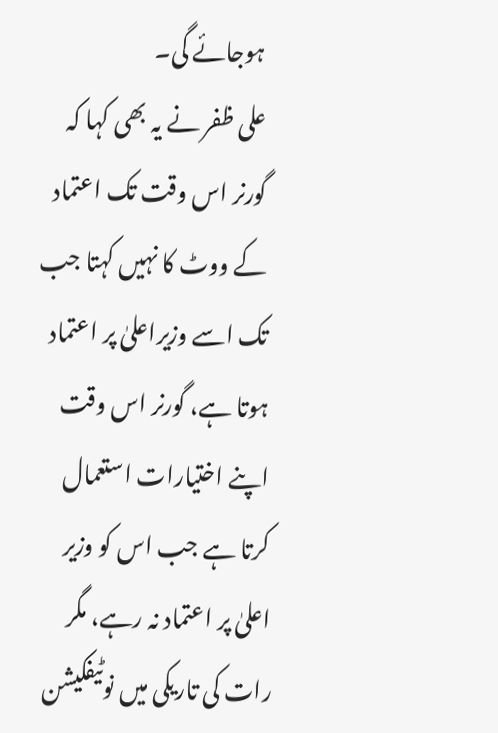ہوجائے گی۔
علی ظفر نے یہ بھی کہا کہ گورنر اس وقت تک اعتماد کے ووٹ کا نہیں کہتا جب تک اسے وزیراعلیٰ پر اعتماد ہوتا ہے، گورنر اس وقت اپنے اختیارات استعمال کرتا ہے جب اس کو وزیر اعلیٰ پر اعتماد نہ رہے، مگر رات کی تاریکی میں نوٹیفکیشن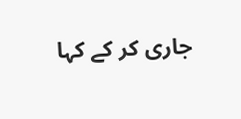جاری کر کے کہا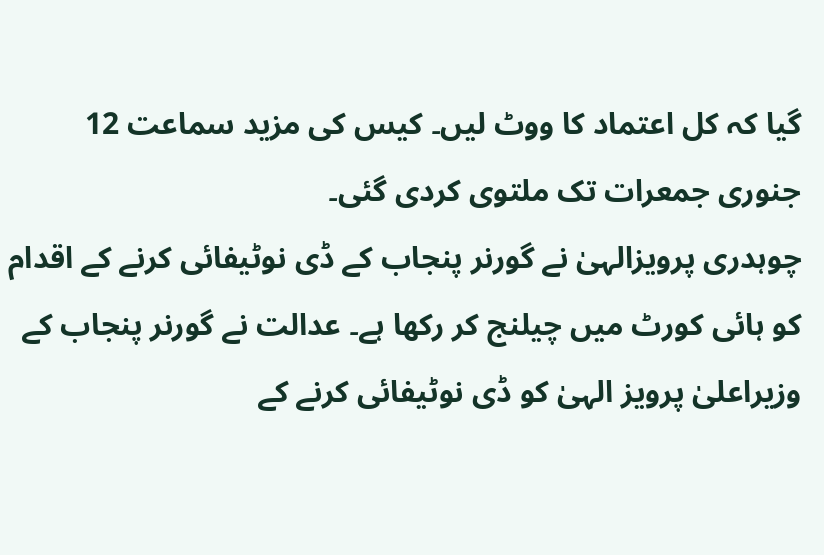گیا کہ کل اعتماد کا ووٹ لیں۔ کیس کی مزید سماعت 12 جنوری جمعرات تک ملتوی کردی گئی۔
چوہدری پرویزالہیٰ نے گورنر پنجاب کے ڈی نوٹیفائی کرنے کے اقدام کو ہائی کورٹ میں چیلنج کر رکھا ہے۔ عدالت نے گورنر پنجاب کے وزیراعلیٰ پرویز الہیٰ کو ڈی نوٹیفائی کرنے کے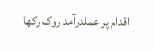اقدام پر عملدرآمد روک رکھا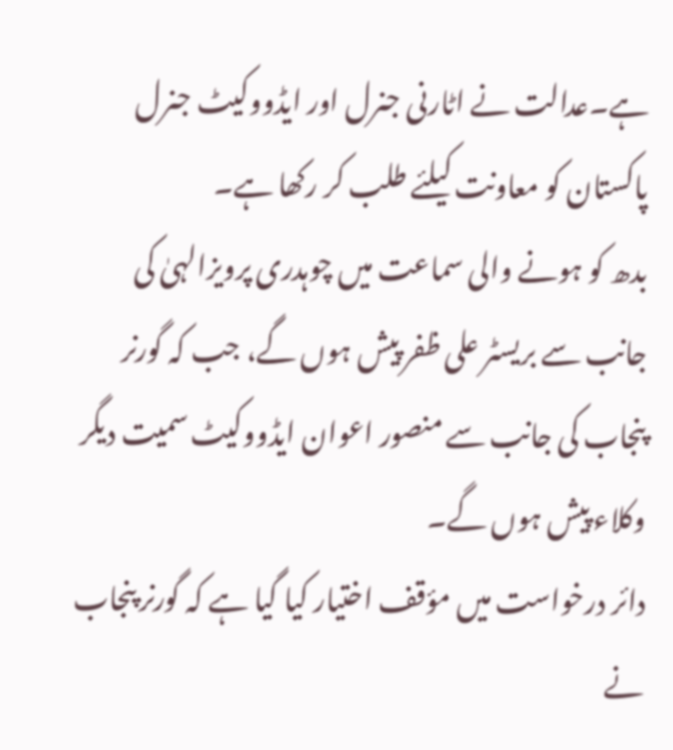ہے۔عدالت نے اٹارنی جنرل اور ایڈووکیٹ جنرل پاکستان کو معاونت کیلئے طلب کر رکھا ہے۔
بدھ کو ہونے والی سماعت میں چوہدری پرویزالہیٰ کی جانب سے بریسٹر علی ظفر پیش ہوں گے، جب کہ گورنر پنجاب کی جانب سے منصور اعوان ایڈووکیٹ سمیت دیگر وکلاء پیش ہوں گے۔
دائر درخواست میں مؤقف اختیار کیا گیا ہے کہ گورنر پنجاب نے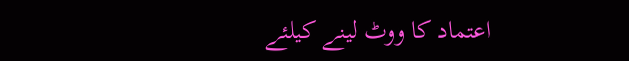اعتماد کا ووٹ لینے کيلئے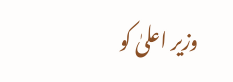وزیر اعلیٰ کو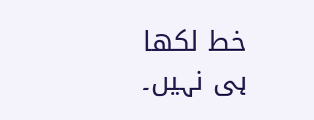خط لکھا ہی نہیں۔